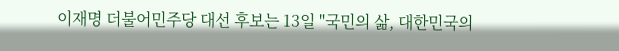이재명 더불어민주당 대선 후보는 13일 "국민의 삶, 대한민국의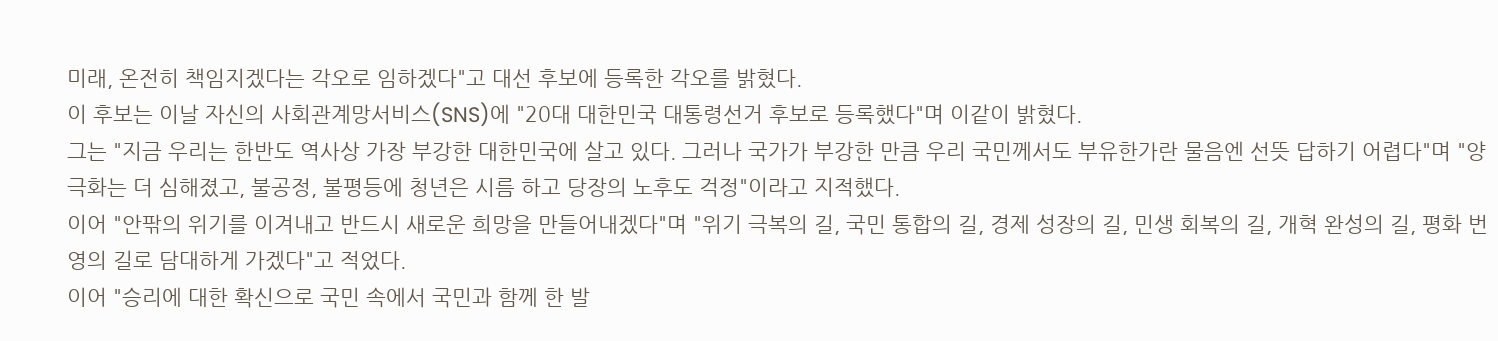미래, 온전히 책임지겠다는 각오로 임하겠다"고 대선 후보에 등록한 각오를 밝혔다.
이 후보는 이날 자신의 사회관계망서비스(SNS)에 "20대 대한민국 대통령선거 후보로 등록했다"며 이같이 밝혔다.
그는 "지금 우리는 한반도 역사상 가장 부강한 대한민국에 살고 있다. 그러나 국가가 부강한 만큼 우리 국민께서도 부유한가란 물음엔 선뜻 답하기 어렵다"며 "양극화는 더 심해졌고, 불공정, 불평등에 청년은 시름 하고 당장의 노후도 걱정"이라고 지적했다.
이어 "안팎의 위기를 이겨내고 반드시 새로운 희망을 만들어내겠다"며 "위기 극복의 길, 국민 통합의 길, 경제 성장의 길, 민생 회복의 길, 개혁 완성의 길, 평화 번영의 길로 담대하게 가겠다"고 적었다.
이어 "승리에 대한 확신으로 국민 속에서 국민과 함께 한 발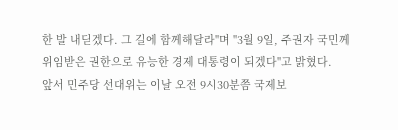한 발 내딛겠다. 그 길에 함께해달라"며 "3월 9일, 주권자 국민께 위임받은 권한으로 유능한 경제 대통령이 되겠다"고 밝혔다.
앞서 민주당 선대위는 이날 오전 9시30분쯤 국제보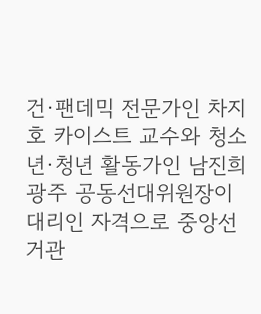건·팬데믹 전문가인 차지호 카이스트 교수와 청소년·청년 활동가인 남진희 광주 공동선대위원장이 대리인 자격으로 중앙선거관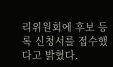리위원회에 후보 등록 신청서를 접수했다고 밝혔다.